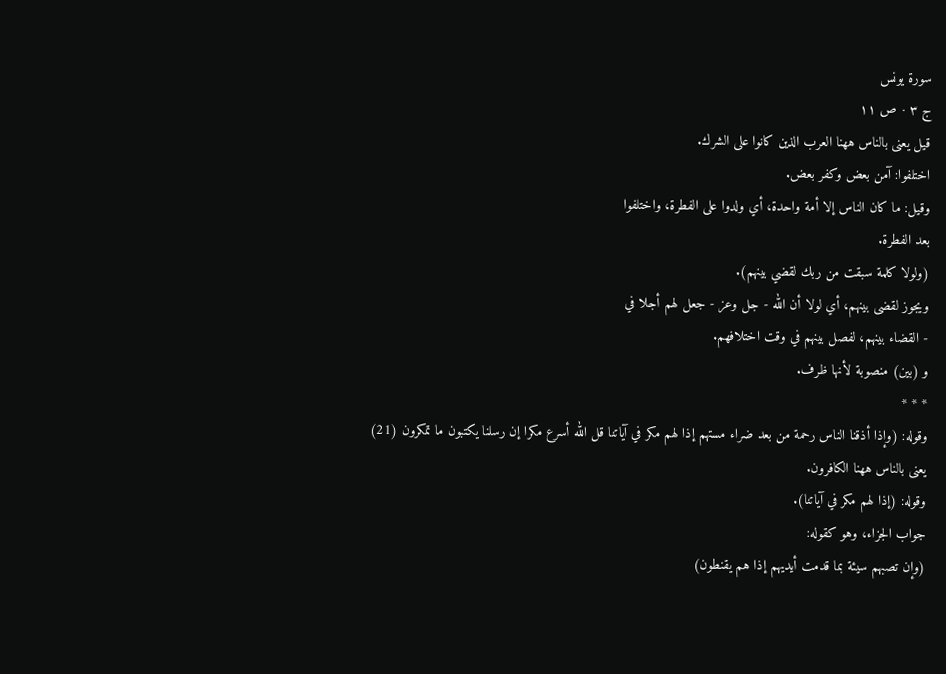سورة يونس
ج ٣ · ص ١١
قيل يعنى بالناس ههنا العرب الذين كانوا على الشرك.
اختلفوا: آمن بعض وكفر بعض.
وقيل: ما كان الناس إلا أمة واحدة، أي ولدوا على الفطرة، واختلفوا
بعد الفطرة.
(ولولا كلمة سبقت من ربك لقضي بينهم).
ويجوز لقضى بينهم، أي لولا أن الله - جل وعز - جعل لهم أجلا في
- القضاء بينهم، لفصل بينهم في وقت اختلافهم.
و (بين) منصوبة لأنها ظرف.
* * *
وقوله: (وإذا أذقنا الناس رحمة من بعد ضراء مستهم إذا لهم مكر في آياتنا قل الله أسرع مكرا إن رسلنا يكتبون ما تمكرون (21)
يعنى بالناس ههنا الكافرون.
وقوله: (إذا لهم مكر في آياتنا).
جواب الجزاء، وهو كقوله:
(وإن تصبهم سيئة بما قدمت أيديهم إذا هم يقنطون)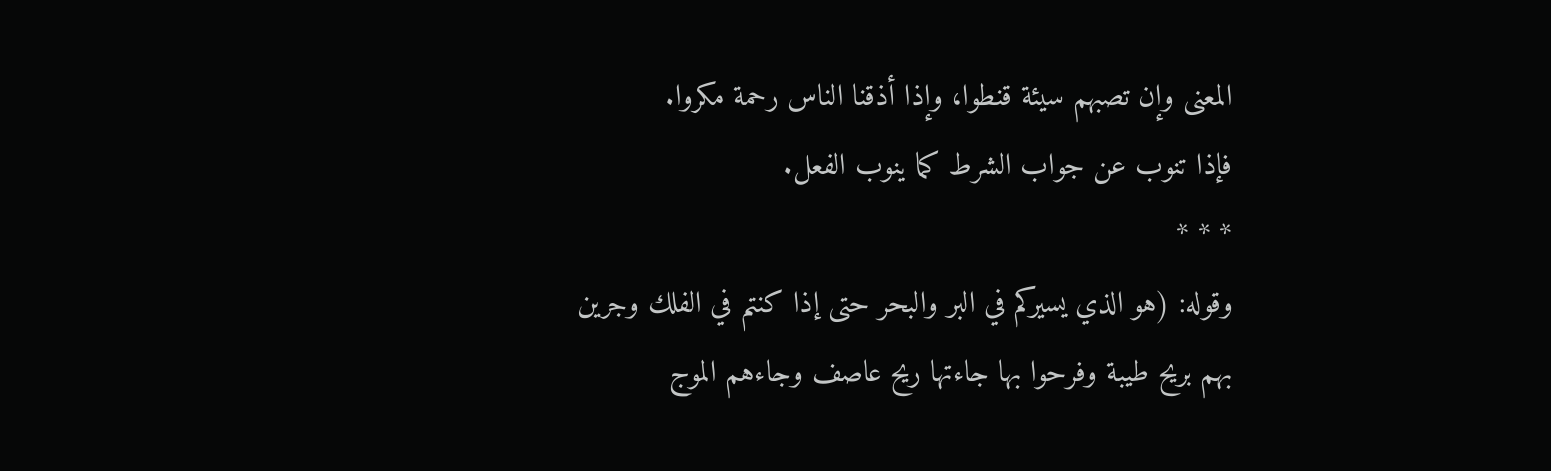المعنى وإن تصبهم سيئة قنطوا، وإذا أذقنا الناس رحمة مكروا.
فإذا تنوب عن جواب الشرط كما ينوب الفعل.
* * *
وقوله: (هو الذي يسيركم في البر والبحر حتى إذا كنتم في الفلك وجرين بهم بريح طيبة وفرحوا بها جاءتها ريح عاصف وجاءهم الموج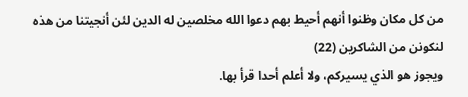من كل مكان وظنوا أنهم أحيط بهم دعوا الله مخلصين له الدين لئن أنجيتنا من هذه لنكونن من الشاكرين (22)
ويجوز هو الذي يسيركم، ولا أعلم أحدا قرأ بها.